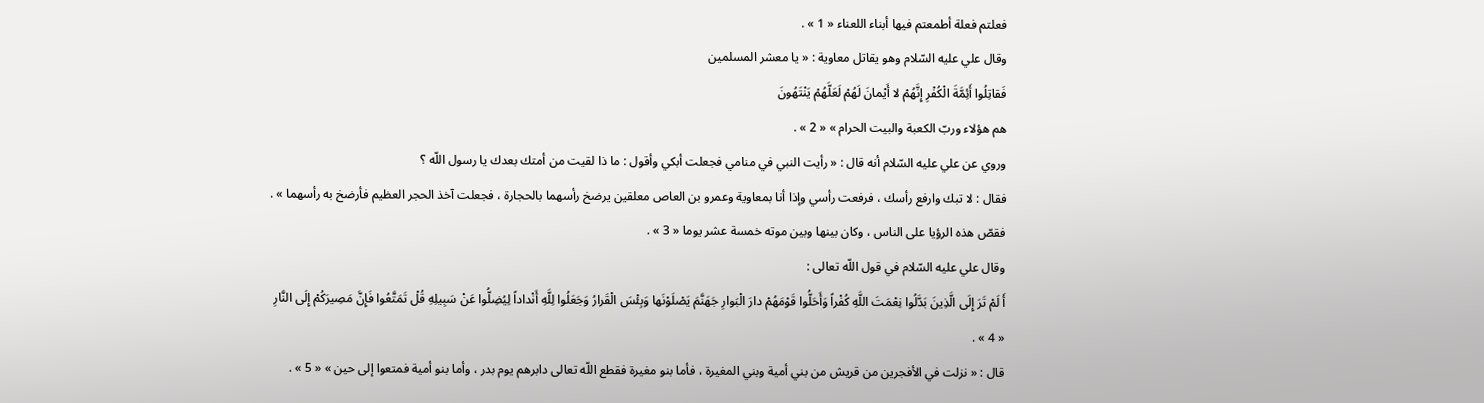فعلتم فعلة أطمعتم فيها أبناء اللعناء « 1 » .
وقال علي عليه السّلام وهو يقاتل معاوية : « يا معشر المسلمين
فَقاتِلُوا أَئِمَّةَ الْكُفْرِ إِنَّهُمْ لا أَيْمانَ لَهُمْ لَعَلَّهُمْ يَنْتَهُونَ
هم هؤلاء وربّ الكعبة والبيت الحرام » « 2 » .
وروي عن علي عليه السّلام أنه قال : « رأيت النبي في منامي فجعلت أبكي وأقول : ما ذا لقيت من أمتك بعدك يا رسول اللّه ؟
فقال : لا تبك وارفع رأسك ، فرفعت رأسي وإذا أنا بمعاوية وعمرو بن العاص معلقين يرضخ رأسهما بالحجارة ، فجعلت آخذ الحجر العظيم فأرضخ به رأسهما » .
فقصّ هذه الرؤيا على الناس ، وكان بينها وبين موته خمسة عشر يوما « 3 » .
وقال علي عليه السّلام في قول اللّه تعالى :
أَ لَمْ تَرَ إِلَى الَّذِينَ بَدَّلُوا نِعْمَتَ اللَّهِ كُفْراً وَأَحَلُّوا قَوْمَهُمْ دارَ الْبَوارِ جَهَنَّمَ يَصْلَوْنَها وَبِئْسَ الْقَرارُ وَجَعَلُوا لِلَّهِ أَنْداداً لِيُضِلُّوا عَنْ سَبِيلِهِ قُلْ تَمَتَّعُوا فَإِنَّ مَصِيرَكُمْ إِلَى النَّارِ
« 4 » .
قال : « نزلت في الأفجرين من قريش من بني أمية وبني المغيرة ، فأما بنو مغيرة فقطع اللّه تعالى دابرهم يوم بدر ، وأما بنو أمية فمتعوا إلى حين » « 5 » .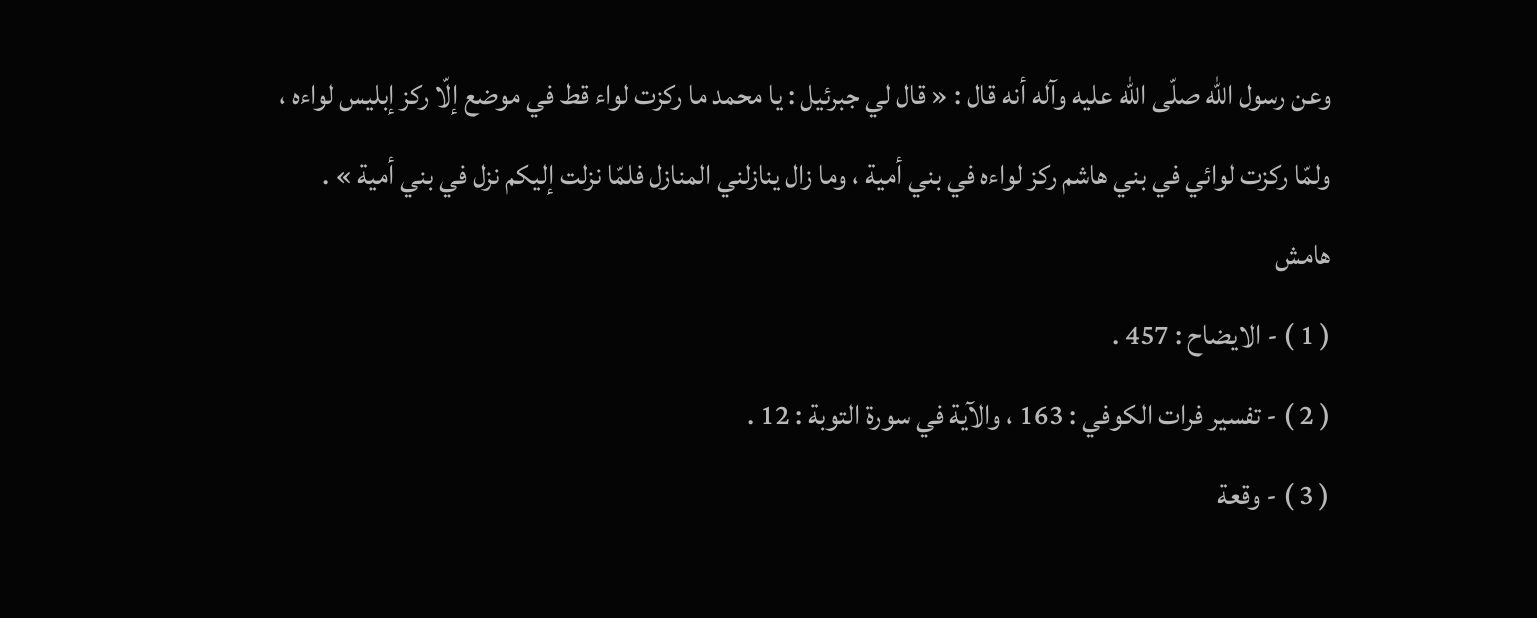وعن رسول اللّه صلّى اللّه عليه وآله أنه قال : « قال لي جبرئيل : يا محمد ما ركزت لواء قط في موضع إلّا ركز إبليس لواءه ، ولمّا ركزت لوائي في بني هاشم ركز لواءه في بني أمية ، وما زال ينازلني المنازل فلمّا نزلت إليكم نزل في بني أمية » .
هامش
( 1 ) - الايضاح : 457 .
( 2 ) - تفسير فرات الكوفي : 163 ، والآية في سورة التوبة : 12 .
( 3 ) - وقعة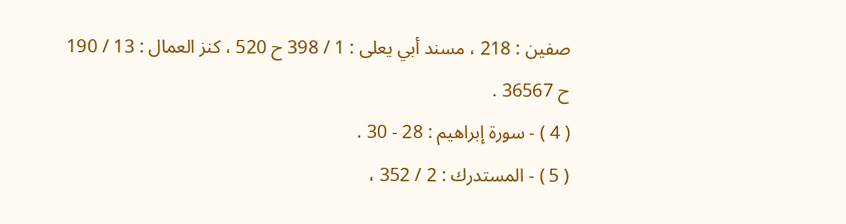صفين : 218 ، مسند أبي يعلى : 1 / 398 ح 520 ، كنز العمال : 13 / 190 ح 36567 .
( 4 ) - سورة إبراهيم : 28 - 30 .
( 5 ) - المستدرك : 2 / 352 ،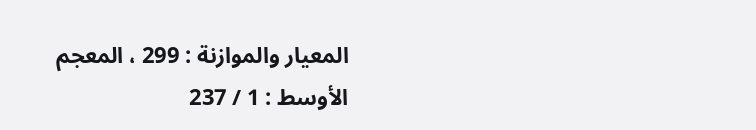المعيار والموازنة : 299 ، المعجم الأوسط : 1 / 237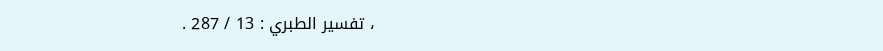، تفسير الطبري : 13 / 287 .